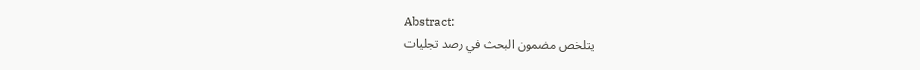Abstract:
يتلخص مضمون البحث في رصد تجليات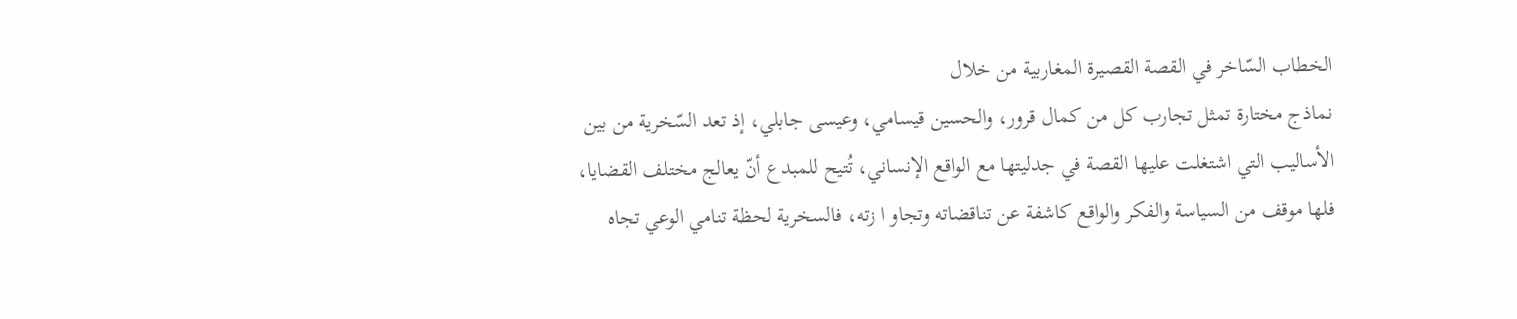الخطاب السّاخر في القصة القصيرة المغاربية من خلال
نماذج مختارة تمثل تجارب كل من كمال قرور، والحسين قيسامي، وعيسى جابلي، إذ تعد السّخرية من بين
الأساليب التي اشتغلت عليها القصة في جدليتها مع الواقع الإنساني، تُتيح للمبدع أنّ يعالج مختلف القضايا،
فلها موقف من السياسة والفكر والواقع كاشفة عن تناقضاته وتجاو ا زته، فالسخرية لحظة تنامي الوعي تجاه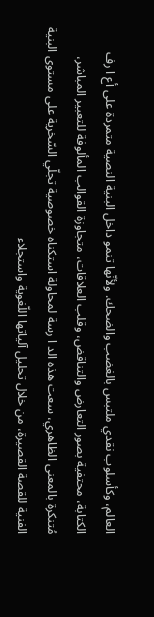العالم، وكأسلوب نقدي ملتبس بالغضب والضحك. ولأنّها تنمو داخل البنية النصية متمردة على أع ا رف
الكتابة، محتفية بصور التعارض والتناقض، وقلب العلاقات، متجاوزة القوالب المألوفة للتعبير المباشر،
مُتنكرة بالمعنى الظاهري، سعت هذه الد ا رسة لمحاولة استكناه خصوصية تجلّي السّخرية على مستوى البنية
الفنية للقصة القصيرة، من خلال تحليل آلياتها اللّغوية واستجلاء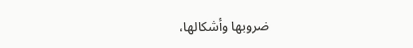ضروبها وأشكالها،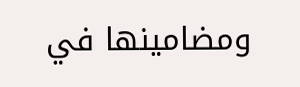ومضامينها في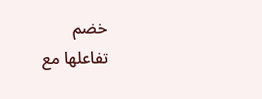خضم
تفاعلها مع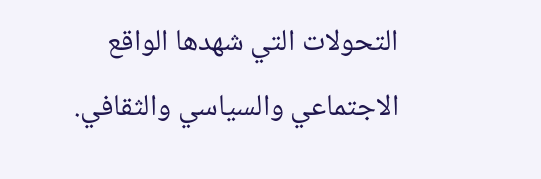التحولات التي شهدها الواقع الاجتماعي والسياسي والثقافي.